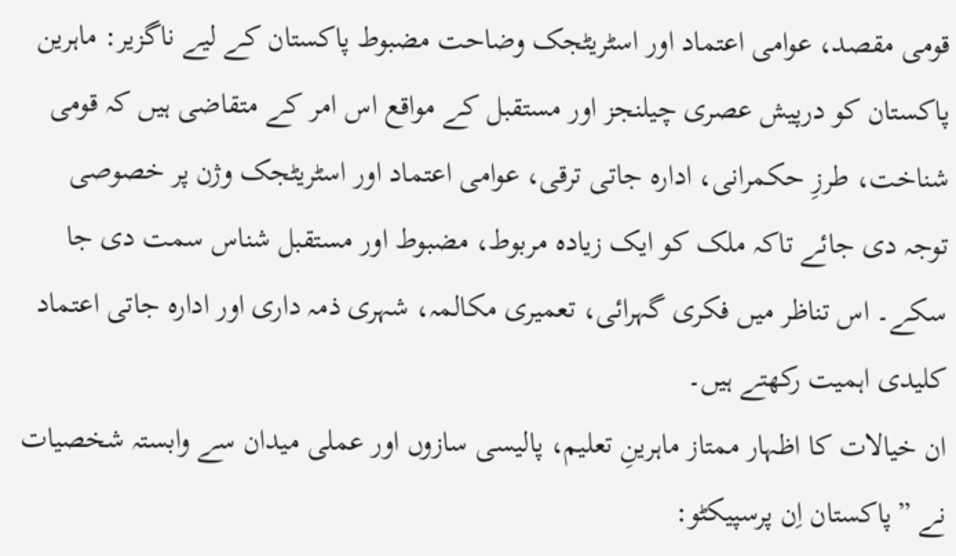قومی مقصد، عوامی اعتماد اور اسٹریٹجک وضاحت مضبوط پاکستان کے لیے ناگزیر: ماہرین
پاکستان کو درپیش عصری چیلنجز اور مستقبل کے مواقع اس امر کے متقاضی ہیں کہ قومی شناخت، طرزِ حکمرانی، ادارہ جاتی ترقی، عوامی اعتماد اور اسٹریٹجک وژن پر خصوصی توجہ دی جائے تاکہ ملک کو ایک زیادہ مربوط، مضبوط اور مستقبل شناس سمت دی جا سکے۔ اس تناظر میں فکری گہرائی، تعمیری مکالمہ، شہری ذمہ داری اور ادارہ جاتی اعتماد کلیدی اہمیت رکھتے ہیں۔
ان خیالات کا اظہار ممتاز ماہرینِ تعلیم، پالیسی سازوں اور عملی میدان سے وابستہ شخصیات نے ”پاکستان اِن پرسپیکٹو: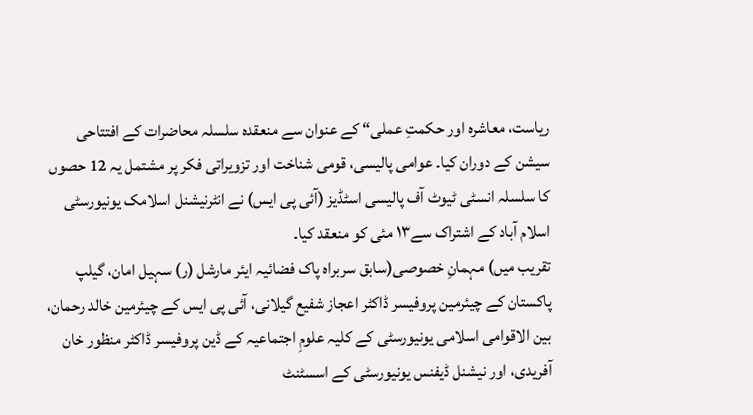ریاست، معاشرہ اور حکمتِ عملی“ کے عنوان سے منعقدہ سلسلہ محاضرات کے افتتاحی سیشن کے دوران کیا۔ عوامی پالیسی، قومی شناخت اور تزویراتی فکر پر مشتمل یہ 12 حصوں کا سلسلہ انسٹی ٹیوٹ آف پالیسی اسٹڈیز (آئی پی ایس) نے انٹرنیشنل اسلامک یونیورسٹی اسلام آباد کے اشتراک سے١٣ مئی کو منعقد کیا۔
تقریب میں) مہمانِ خصوصی(سابق سربراہ پاک فضائیہ ایئر مارشل (ر) سہیل امان، گیلپ پاکستان کے چیئرمین پروفیسر ڈاکٹر اعجاز شفیع گیلانی، آئی پی ایس کے چیئرمین خالد رحمان، بین الاقوامی اسلامی یونیورسٹی کے کلیہ علومِ اجتماعیہ کے ڈین پروفیسر ڈاکٹر منظور خان آفریدی، اور نیشنل ڈیفنس یونیورسٹی کے اسسٹنٹ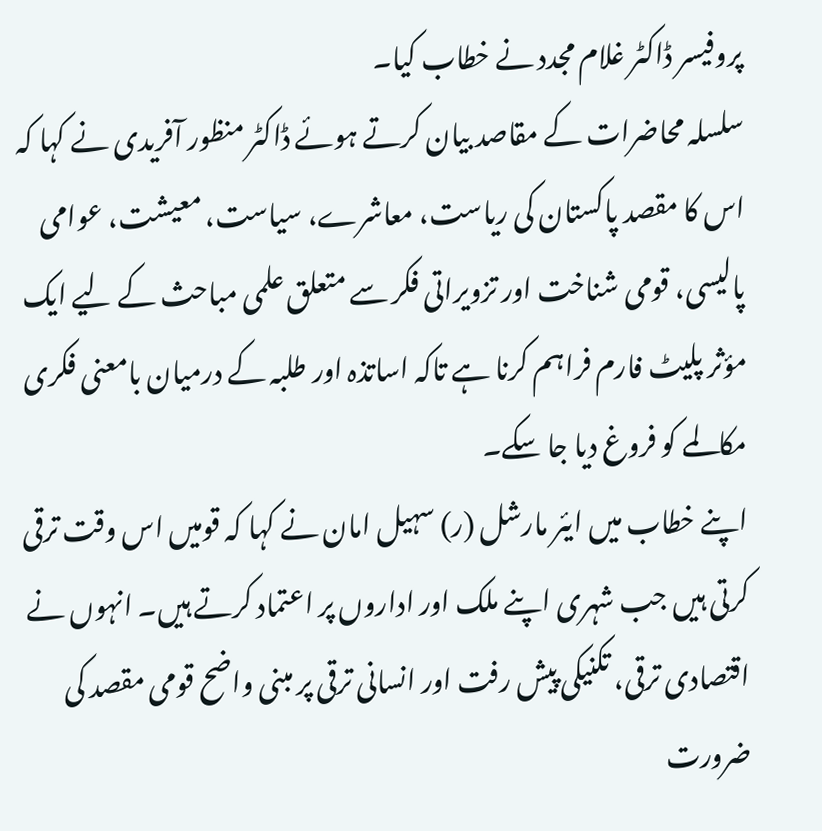پروفیسر ڈاکٹر غلام مجدد نے خطاب کیا۔
سلسلہ محاضرات کے مقاصد بیان کرتے ہوئے ڈاکٹر منظور آفریدی نے کہا کہ اس کا مقصد پاکستان کی ریاست، معاشرے، سیاست، معیشت، عوامی پالیسی، قومی شناخت اور تزویراتی فکر سے متعلق علمی مباحث کے لیے ایک مؤثر پلیٹ فارم فراہم کرنا ہے تاکہ اساتذہ اور طلبہ کے درمیان بامعنی فکری مکالمے کو فروغ دیا جا سکے۔
اپنے خطاب میں ایئر مارشل (ر) سہیل امان نے کہا کہ قومیں اس وقت ترقی کرتی ہیں جب شہری اپنے ملک اور اداروں پر اعتماد کرتے ہیں۔ انہوں نے اقتصادی ترقی، تکنیکی پیش رفت اور انسانی ترقی پر مبنی واضح قومی مقصد کی ضرورت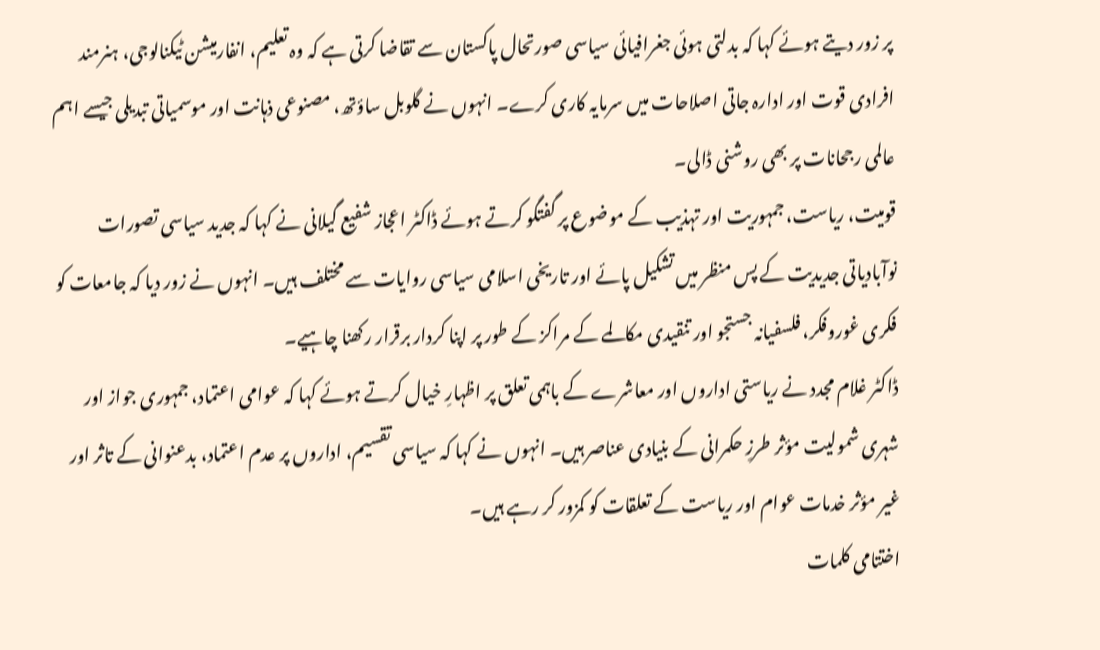پر زور دیتے ہوئے کہا کہ بدلتی ہوئی جغرافیائی سیاسی صورتحال پاکستان سے تقاضا کرتی ہے کہ وہ تعلیم، انفارمیشن ٹیکنالوجی، ہنرمند افرادی قوت اور ادارہ جاتی اصلاحات میں سرمایہ کاری کرے۔ انہوں نے گلوبل ساؤتھ، مصنوعی ذہانت اور موسمیاتی تبدیلی جیسے اہم عالمی رجحانات پر بھی روشنی ڈالی۔
قومیت، ریاست، جمہوریت اور تہذیب کے موضوع پر گفتگو کرتے ہوئے ڈاکٹر اعجاز شفیع گیلانی نے کہا کہ جدید سیاسی تصورات نوآبادیاتی جدیدیت کے پس منظر میں تشکیل پائے اور تاریخی اسلامی سیاسی روایات سے مختلف ہیں۔ انہوں نے زور دیا کہ جامعات کو فکری غوروفکر، فلسفیانہ جستجو اور تنقیدی مکالمے کے مراکز کے طور پر اپنا کردار برقرار رکھنا چاہیے۔
ڈاکٹر غلام مجدد نے ریاستی اداروں اور معاشرے کے باہمی تعلق پر اظہارِ خیال کرتے ہوئے کہا کہ عوامی اعتماد، جمہوری جواز اور شہری شمولیت مؤثر طرزِ حکمرانی کے بنیادی عناصر ہیں۔ انہوں نے کہا کہ سیاسی تقسیم، اداروں پر عدم اعتماد، بدعنوانی کے تاثر اور غیر مؤثر خدمات عوام اور ریاست کے تعلقات کو کمزور کر رہے ہیں۔
اختتامی کلمات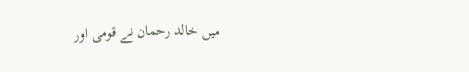میں خالد رحمان نے قومی اور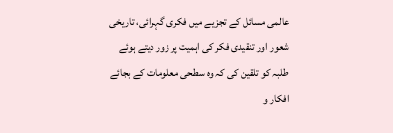عالمی مسائل کے تجزیے میں فکری گہرائی، تاریخی شعور اور تنقیدی فکر کی اہمیت پر زور دیتے ہوئے طلبہ کو تلقین کی کہ وہ سطحی معلومات کے بجائے افکار و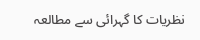نظریات کا گہرائی سے مطالعہ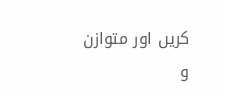کریں اور متوازن و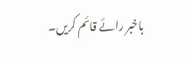باخبر رائے قائم کریں۔